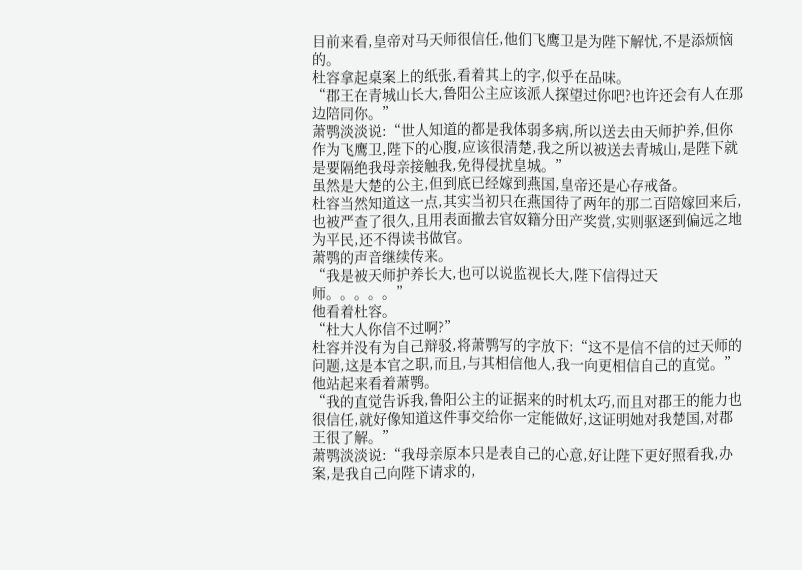目前来看,皇帝对马天师很信任,他们飞鹰卫是为陛下解忧,不是添烦恼的。
杜容拿起桌案上的纸张,看着其上的字,似乎在品味。
“郡王在青城山长大,鲁阳公主应该派人探望过你吧?也许还会有人在那边陪同你。”
萧鹗淡淡说:“世人知道的都是我体弱多病,所以送去由天师护养,但你作为飞鹰卫,陛下的心腹,应该很清楚,我之所以被送去青城山,是陛下就是要隔绝我母亲接触我,免得侵扰皇城。”
虽然是大楚的公主,但到底已经嫁到燕国,皇帝还是心存戒备。
杜容当然知道这一点,其实当初只在燕国待了两年的那二百陪嫁回来后,也被严查了很久,且用表面撤去官奴籍分田产奖赏,实则驱逐到偏远之地为平民,还不得读书做官。
萧鹗的声音继续传来。
“我是被天师护养长大,也可以说监视长大,陛下信得过天师。。。。。”
他看着杜容。
“杜大人你信不过啊?”
杜容并没有为自己辩驳,将萧鹗写的字放下:“这不是信不信的过天师的问题,这是本官之职,而且,与其相信他人,我一向更相信自己的直觉。”
他站起来看着萧鹗。
“我的直觉告诉我,鲁阳公主的证据来的时机太巧,而且对郡王的能力也很信任,就好像知道这件事交给你一定能做好,这证明她对我楚国,对郡王很了解。”
萧鹗淡淡说:“我母亲原本只是表自己的心意,好让陛下更好照看我,办案,是我自己向陛下请求的,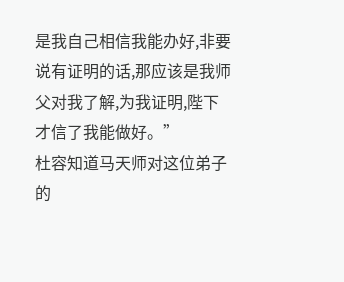是我自己相信我能办好,非要说有证明的话,那应该是我师父对我了解,为我证明,陛下才信了我能做好。”
杜容知道马天师对这位弟子的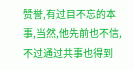赞誉,有过目不忘的本事,当然,他先前也不信,不过通过共事也得到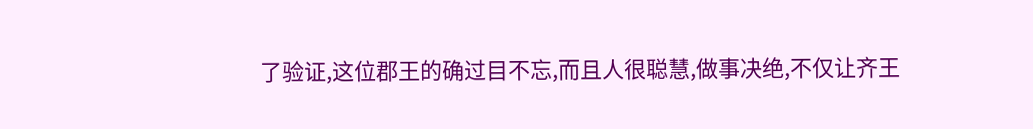了验证,这位郡王的确过目不忘,而且人很聪慧,做事决绝,不仅让齐王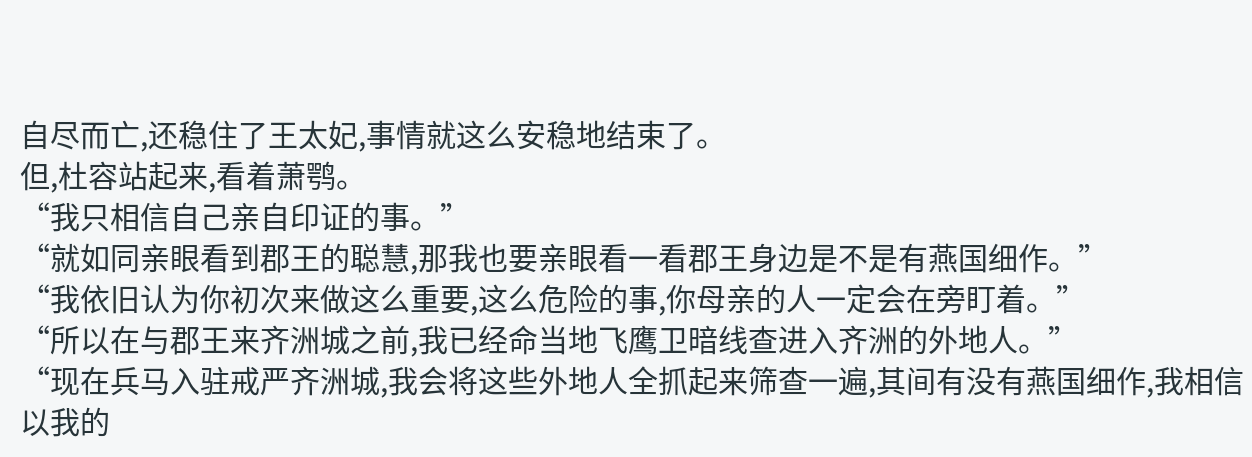自尽而亡,还稳住了王太妃,事情就这么安稳地结束了。
但,杜容站起来,看着萧鹗。
“我只相信自己亲自印证的事。”
“就如同亲眼看到郡王的聪慧,那我也要亲眼看一看郡王身边是不是有燕国细作。”
“我依旧认为你初次来做这么重要,这么危险的事,你母亲的人一定会在旁盯着。”
“所以在与郡王来齐洲城之前,我已经命当地飞鹰卫暗线查进入齐洲的外地人。”
“现在兵马入驻戒严齐洲城,我会将这些外地人全抓起来筛查一遍,其间有没有燕国细作,我相信以我的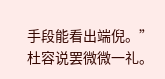手段能看出端倪。”
杜容说罢微微一礼。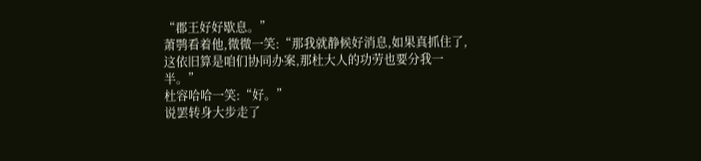“郡王好好歇息。”
萧鹗看着他,微微一笑:“那我就静候好消息,如果真抓住了,这依旧算是咱们协同办案,那杜大人的功劳也要分我一半。”
杜容哈哈一笑:“好。”
说罢转身大步走了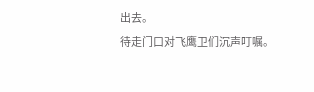出去。
待走门口对飞鹰卫们沉声叮嘱。